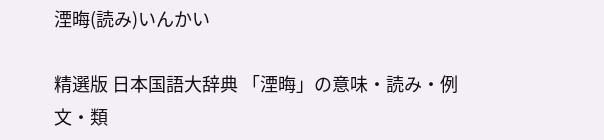湮晦(読み)いんかい

精選版 日本国語大辞典 「湮晦」の意味・読み・例文・類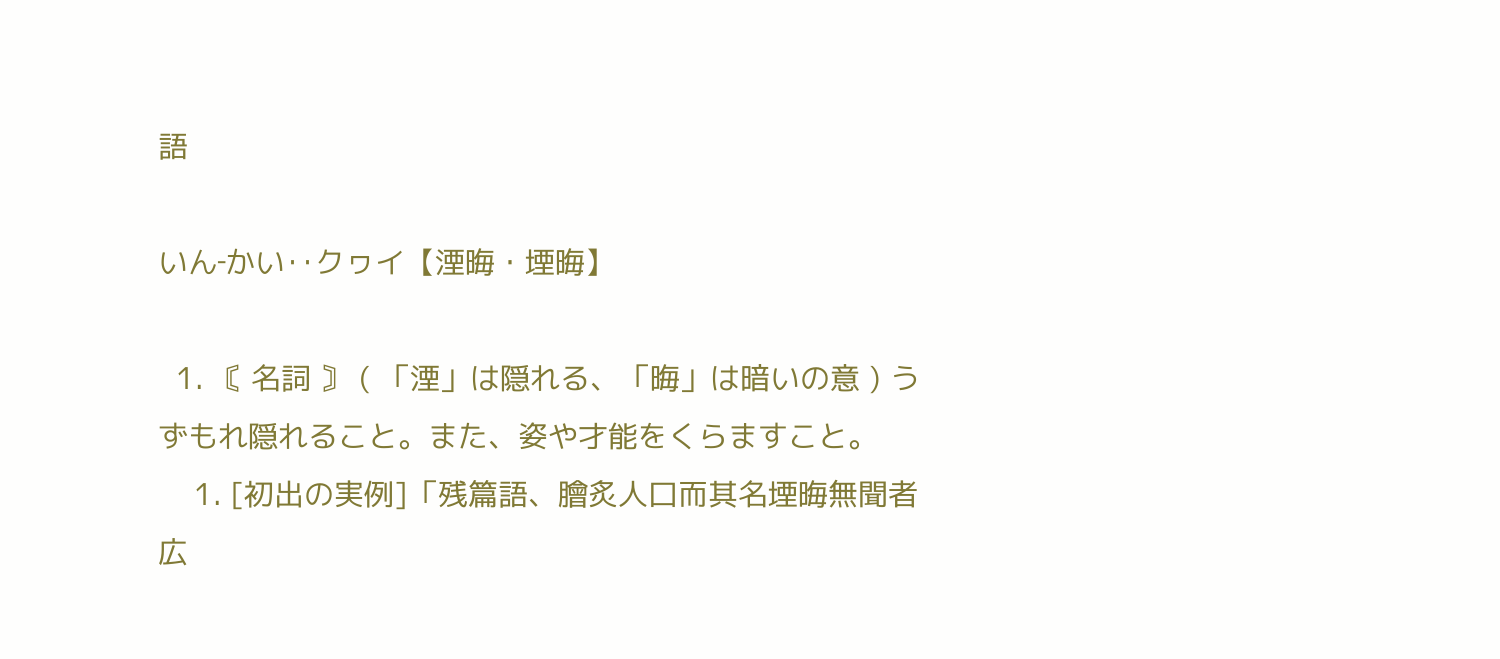語

いん‐かい‥クヮイ【湮晦・堙晦】

  1. 〘 名詞 〙 ( 「湮」は隠れる、「晦」は暗いの意 ) うずもれ隠れること。また、姿や才能をくらますこと。
    1. [初出の実例]「残篇語、膾炙人口而其名堙晦無聞者広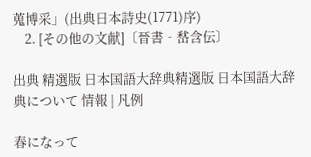蒐博采」(出典日本詩史(1771)序)
    2. [その他の文献]〔晉書‐嵆含伝〕

出典 精選版 日本国語大辞典精選版 日本国語大辞典について 情報 | 凡例

春になって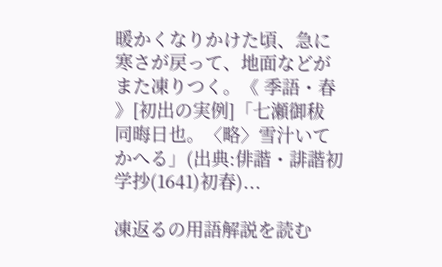暖かくなりかけた頃、急に寒さが戻って、地面などがまた凍りつく。《 季語・春 》[初出の実例]「七瀬御秡 同晦日也。〈略〉雪汁いてかへる」(出典:俳諧・誹諧初学抄(1641)初春)...

凍返るの用語解説を読む